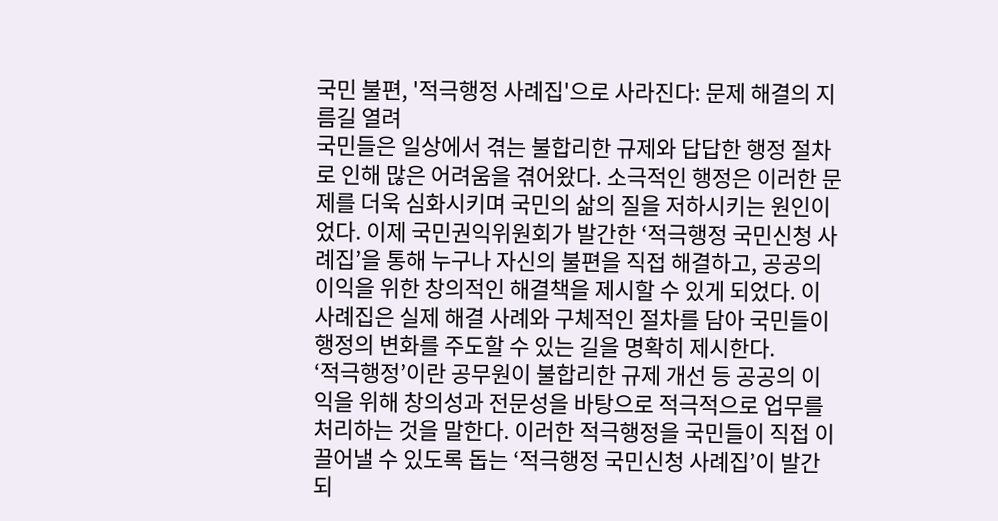국민 불편, '적극행정 사례집'으로 사라진다: 문제 해결의 지름길 열려
국민들은 일상에서 겪는 불합리한 규제와 답답한 행정 절차로 인해 많은 어려움을 겪어왔다. 소극적인 행정은 이러한 문제를 더욱 심화시키며 국민의 삶의 질을 저하시키는 원인이었다. 이제 국민권익위원회가 발간한 ‘적극행정 국민신청 사례집’을 통해 누구나 자신의 불편을 직접 해결하고, 공공의 이익을 위한 창의적인 해결책을 제시할 수 있게 되었다. 이 사례집은 실제 해결 사례와 구체적인 절차를 담아 국민들이 행정의 변화를 주도할 수 있는 길을 명확히 제시한다.
‘적극행정’이란 공무원이 불합리한 규제 개선 등 공공의 이익을 위해 창의성과 전문성을 바탕으로 적극적으로 업무를 처리하는 것을 말한다. 이러한 적극행정을 국민들이 직접 이끌어낼 수 있도록 돕는 ‘적극행정 국민신청 사례집’이 발간되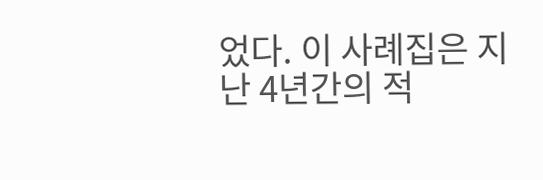었다. 이 사례집은 지난 4년간의 적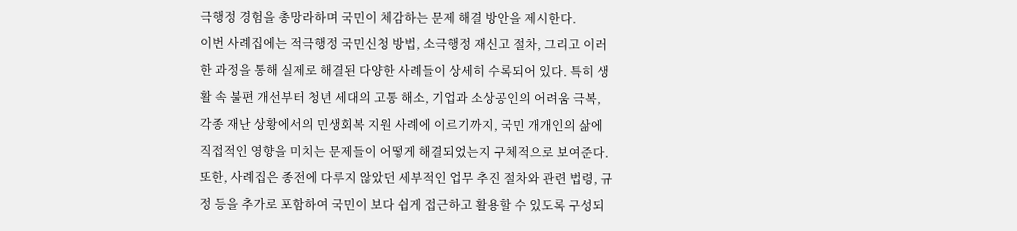극행정 경험을 총망라하며 국민이 체감하는 문제 해결 방안을 제시한다.
이번 사례집에는 적극행정 국민신청 방법, 소극행정 재신고 절차, 그리고 이러한 과정을 통해 실제로 해결된 다양한 사례들이 상세히 수록되어 있다. 특히 생활 속 불편 개선부터 청년 세대의 고통 해소, 기업과 소상공인의 어려움 극복, 각종 재난 상황에서의 민생회복 지원 사례에 이르기까지, 국민 개개인의 삶에 직접적인 영향을 미치는 문제들이 어떻게 해결되었는지 구체적으로 보여준다. 또한, 사례집은 종전에 다루지 않았던 세부적인 업무 추진 절차와 관련 법령, 규정 등을 추가로 포함하여 국민이 보다 쉽게 접근하고 활용할 수 있도록 구성되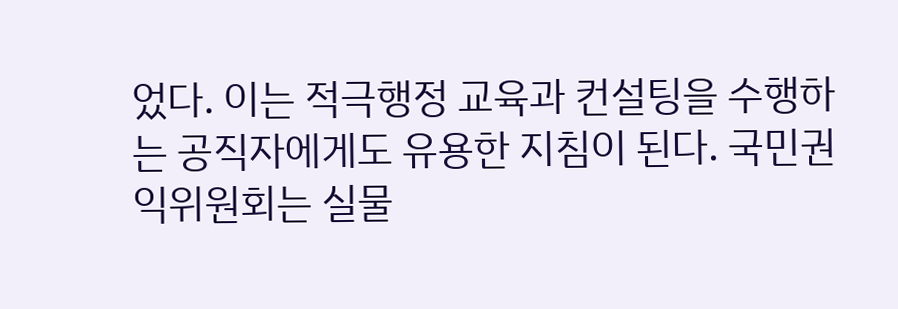었다. 이는 적극행정 교육과 컨설팅을 수행하는 공직자에게도 유용한 지침이 된다. 국민권익위원회는 실물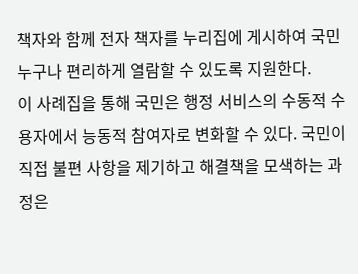책자와 함께 전자 책자를 누리집에 게시하여 국민 누구나 편리하게 열람할 수 있도록 지원한다.
이 사례집을 통해 국민은 행정 서비스의 수동적 수용자에서 능동적 참여자로 변화할 수 있다. 국민이 직접 불편 사항을 제기하고 해결책을 모색하는 과정은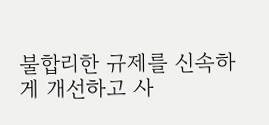불합리한 규제를 신속하게 개선하고 사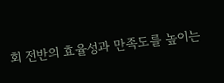회 전반의 효율성과 만족도를 높이는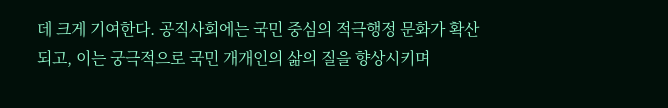데 크게 기여한다. 공직사회에는 국민 중심의 적극행정 문화가 확산되고, 이는 궁극적으로 국민 개개인의 삶의 질을 향상시키며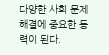다양한 사회 문제 해결에 중요한 동력이 된다.